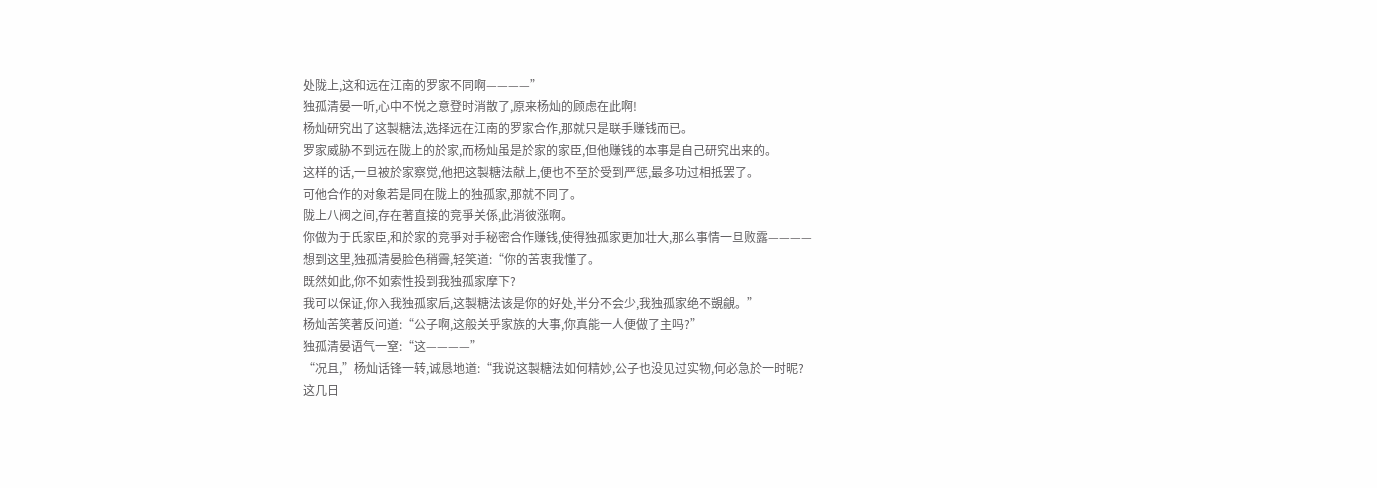处陇上,这和远在江南的罗家不同啊————”
独孤清晏一听,心中不悦之意登时消散了,原来杨灿的顾虑在此啊!
杨灿研究出了这製糖法,选择远在江南的罗家合作,那就只是联手赚钱而已。
罗家威胁不到远在陇上的於家,而杨灿虽是於家的家臣,但他赚钱的本事是自己研究出来的。
这样的话,一旦被於家察觉,他把这製糖法献上,便也不至於受到严惩,最多功过相抵罢了。
可他合作的对象若是同在陇上的独孤家,那就不同了。
陇上八阀之间,存在著直接的竞爭关係,此消彼涨啊。
你做为于氏家臣,和於家的竞爭对手秘密合作赚钱,使得独孤家更加壮大,那么事情一旦败露————
想到这里,独孤清晏脸色稍霽,轻笑道:“你的苦衷我懂了。
既然如此,你不如索性投到我独孤家摩下?
我可以保证,你入我独孤家后,这製糖法该是你的好处,半分不会少,我独孤家绝不覬覦。”
杨灿苦笑著反问道:“公子啊,这般关乎家族的大事,你真能一人便做了主吗?”
独孤清晏语气一窒:“这————”
“况且,”杨灿话锋一转,诚恳地道:“我说这製糖法如何精妙,公子也没见过实物,何必急於一时昵?
这几日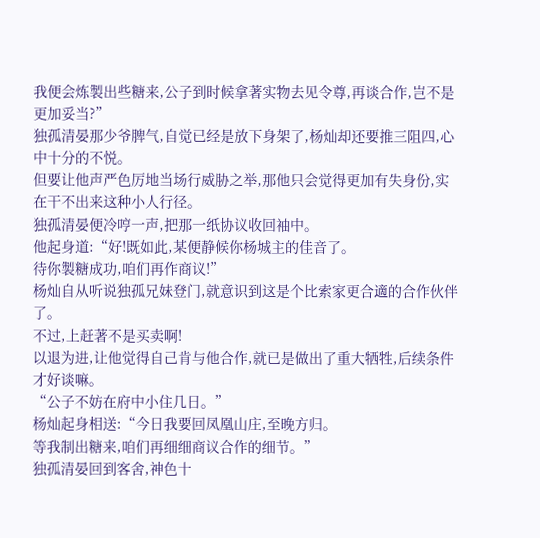我便会炼製出些糖来,公子到时候拿著实物去见令尊,再谈合作,岂不是更加妥当?”
独孤清晏那少爷脾气,自觉已经是放下身架了,杨灿却还要推三阻四,心中十分的不悦。
但要让他声严色厉地当场行威胁之举,那他只会觉得更加有失身份,实在干不出来这种小人行径。
独孤清晏便冷哼一声,把那一纸协议收回袖中。
他起身道:“好!既如此,某便静候你杨城主的佳音了。
待你製糖成功,咱们再作商议!”
杨灿自从听说独孤兄妹登门,就意识到这是个比索家更合適的合作伙伴了。
不过,上赶著不是买卖啊!
以退为进,让他觉得自己肯与他合作,就已是做出了重大牺牲,后续条件才好谈嘛。
“公子不妨在府中小住几日。”
杨灿起身相送:“今日我要回凤凰山庄,至晚方归。
等我制出糖来,咱们再细细商议合作的细节。”
独孤清晏回到客舍,神色十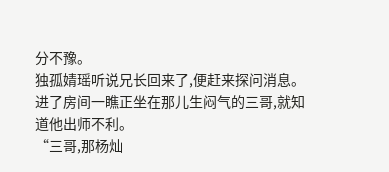分不豫。
独孤婧瑶听说兄长回来了,便赶来探问消息。
进了房间一瞧正坐在那儿生闷气的三哥,就知道他出师不利。
“三哥,那杨灿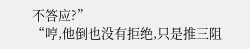不答应?”
“哼,他倒也没有拒绝,只是推三阻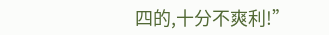四的,十分不爽利!”